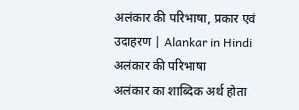अलंकार की परिभाषा, प्रकार एवं उदाहरण | Alankar in Hindi
अलंकार की परिभाषा
अलंकार का शाब्दिक अर्थ होता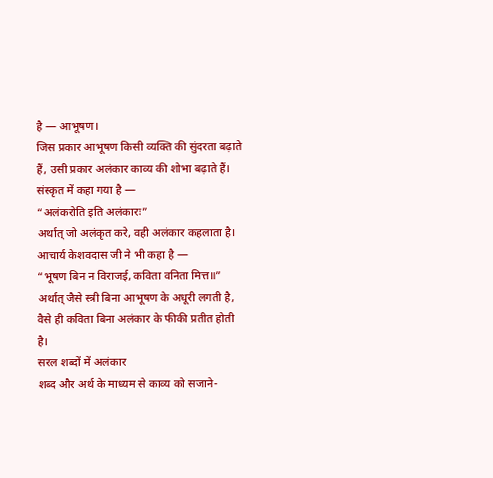है — आभूषण।
जिस प्रकार आभूषण किसी व्यक्ति की सुंदरता बढ़ाते हैं, उसी प्रकार अलंकार काव्य की शोभा बढ़ाते हैं।
संस्कृत में कहा गया है —
“अलंकरोति इति अलंकारः”
अर्थात् जो अलंकृत करे, वही अलंकार कहलाता है।
आचार्य केशवदास जी ने भी कहा है —
“भूषण बिन न विराजई, कविता वनिता मित्त॥”
अर्थात् जैसे स्त्री बिना आभूषण के अधूरी लगती है, वैसे ही कविता बिना अलंकार के फीकी प्रतीत होती है।
सरल शब्दों में अलंकार
शब्द और अर्थ के माध्यम से काव्य को सजाने-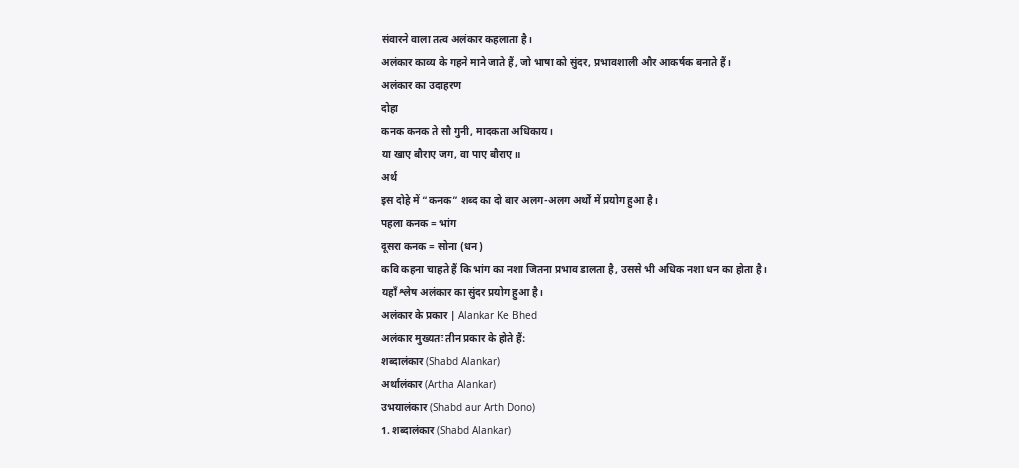संवारने वाला तत्व अलंकार कहलाता है।
अलंकार काव्य के गहने माने जाते हैं, जो भाषा को सुंदर, प्रभावशाली और आकर्षक बनाते हैं।
अलंकार का उदाहरण
दोहा
कनक कनक ते सौ गुनी, मादकता अधिकाय।
या खाए बौराए जग, वा पाए बौराए॥
अर्थ
इस दोहे में “कनक” शब्द का दो बार अलग-अलग अर्थों में प्रयोग हुआ है।
पहला कनक = भांग
दूसरा कनक = सोना (धन)
कवि कहना चाहते हैं कि भांग का नशा जितना प्रभाव डालता है, उससे भी अधिक नशा धन का होता है।
यहाँ श्लेष अलंकार का सुंदर प्रयोग हुआ है।
अलंकार के प्रकार | Alankar Ke Bhed
अलंकार मुख्यतः तीन प्रकार के होते हैं:
शब्दालंकार (Shabd Alankar)
अर्थालंकार (Artha Alankar)
उभयालंकार (Shabd aur Arth Dono)
1. शब्दालंकार (Shabd Alankar)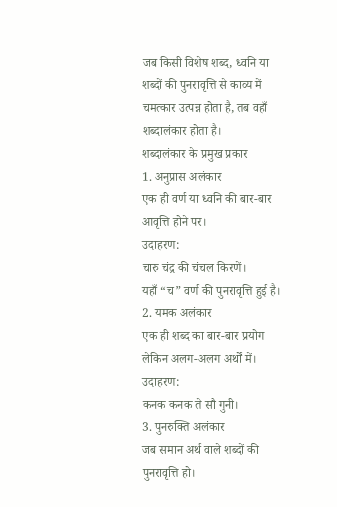जब किसी विशेष शब्द, ध्वनि या शब्दों की पुनरावृत्ति से काव्य में चमत्कार उत्पन्न होता है, तब वहाँ शब्दालंकार होता है।
शब्दालंकार के प्रमुख प्रकार
1. अनुप्रास अलंकार
एक ही वर्ण या ध्वनि की बार-बार आवृत्ति होने पर।
उदाहरण:
चारु चंद्र की चंचल किरणें।
यहाँ “च” वर्ण की पुनरावृत्ति हुई है।
2. यमक अलंकार
एक ही शब्द का बार-बार प्रयोग लेकिन अलग-अलग अर्थों में।
उदाहरण:
कनक कनक ते सौ गुनी।
3. पुनरुक्ति अलंकार
जब समान अर्थ वाले शब्दों की पुनरावृत्ति हो।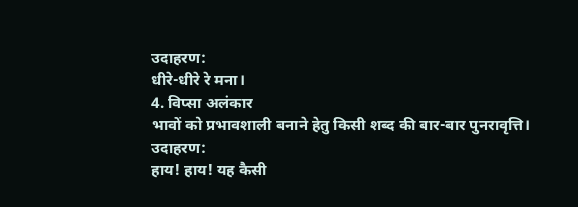उदाहरण:
धीरे-धीरे रे मना।
4. विप्सा अलंकार
भावों को प्रभावशाली बनाने हेतु किसी शब्द की बार-बार पुनरावृत्ति।
उदाहरण:
हाय! हाय! यह कैसी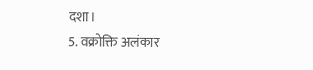दशा।
5. वक्रोक्ति अलंकार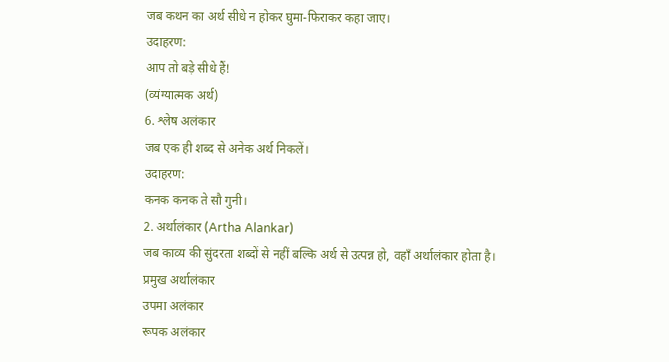जब कथन का अर्थ सीधे न होकर घुमा-फिराकर कहा जाए।
उदाहरण:
आप तो बड़े सीधे हैं!
(व्यंग्यात्मक अर्थ)
6. श्लेष अलंकार
जब एक ही शब्द से अनेक अर्थ निकलें।
उदाहरण:
कनक कनक ते सौ गुनी।
2. अर्थालंकार (Artha Alankar)
जब काव्य की सुंदरता शब्दों से नहीं बल्कि अर्थ से उत्पन्न हो, वहाँ अर्थालंकार होता है।
प्रमुख अर्थालंकार
उपमा अलंकार
रूपक अलंकार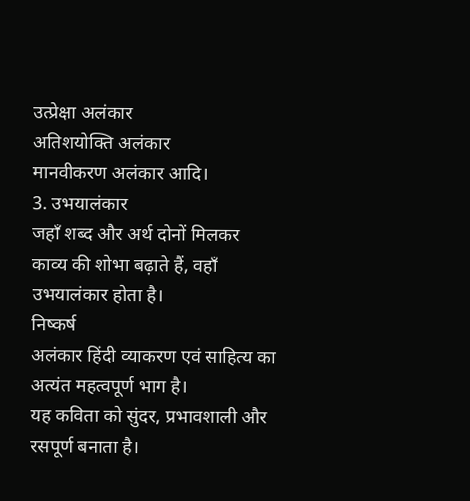उत्प्रेक्षा अलंकार
अतिशयोक्ति अलंकार
मानवीकरण अलंकार आदि।
3. उभयालंकार
जहाँ शब्द और अर्थ दोनों मिलकर काव्य की शोभा बढ़ाते हैं, वहाँ उभयालंकार होता है।
निष्कर्ष
अलंकार हिंदी व्याकरण एवं साहित्य का अत्यंत महत्वपूर्ण भाग है।
यह कविता को सुंदर, प्रभावशाली और रसपूर्ण बनाता है।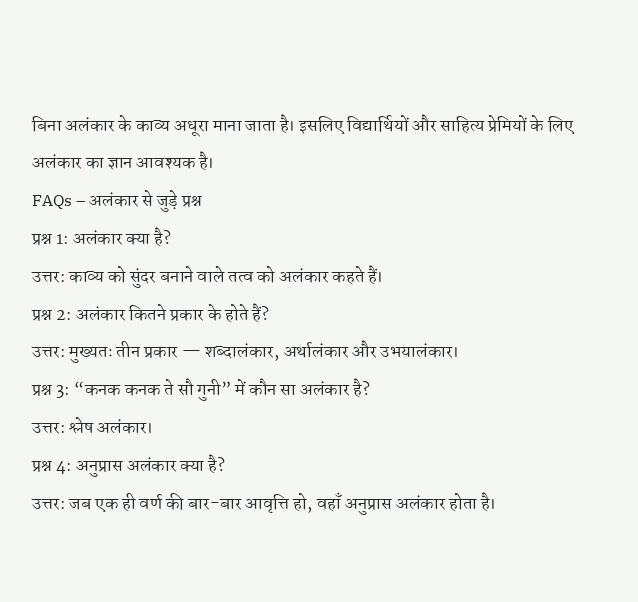बिना अलंकार के काव्य अधूरा माना जाता है। इसलिए विद्यार्थियों और साहित्य प्रेमियों के लिए अलंकार का ज्ञान आवश्यक है।
FAQs – अलंकार से जुड़े प्रश्न
प्रश्न 1: अलंकार क्या है?
उत्तर: काव्य को सुंदर बनाने वाले तत्व को अलंकार कहते हैं।
प्रश्न 2: अलंकार कितने प्रकार के होते हैं?
उत्तर: मुख्यतः तीन प्रकार — शब्दालंकार, अर्थालंकार और उभयालंकार।
प्रश्न 3: “कनक कनक ते सौ गुनी” में कौन सा अलंकार है?
उत्तर: श्लेष अलंकार।
प्रश्न 4: अनुप्रास अलंकार क्या है?
उत्तर: जब एक ही वर्ण की बार-बार आवृत्ति हो, वहाँ अनुप्रास अलंकार होता है।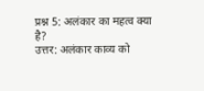प्रश्न 5: अलंकार का महत्व क्या है?
उत्तर: अलंकार काव्य को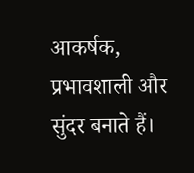आकर्षक, प्रभावशाली और सुंदर बनाते हैं।